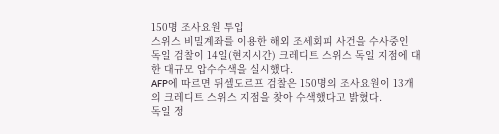150명 조사요원 투입
스위스 비밀계좌를 이용한 해외 조세회피 사건을 수사중인 독일 검찰이 14일(현지시간) 크레디트 스위스 독일 지점에 대한 대규모 압수수색을 실시했다.
AFP에 따르면 뒤셀도르프 검찰은 150명의 조사요원이 13개의 크레디트 스위스 지점을 찾아 수색했다고 밝혔다.
독일 정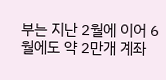부는 지난 2월에 이어 6월에도 약 2만개 계좌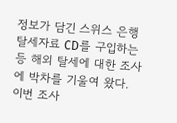정보가 담긴 스위스 은행 탈세자료 CD를 구입하는 등 해외 탈세에 대한 조사에 박차를 기울여 왔다.
이번 조사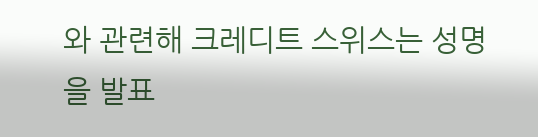와 관련해 크레디트 스위스는 성명을 발표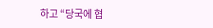하고 “당국에 협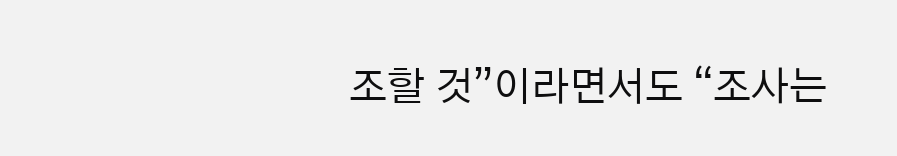조할 것”이라면서도 “조사는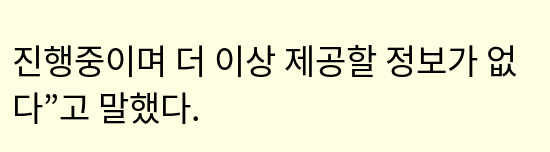진행중이며 더 이상 제공할 정보가 없다”고 말했다.